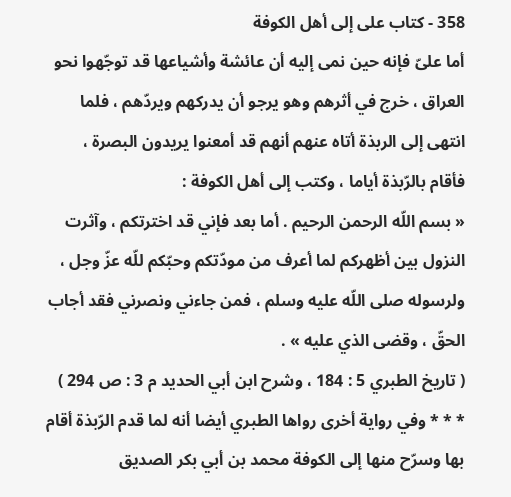358 - كتاب على إلى أهل الكوفة
أما علىّ فإنه حين نمى إليه أن عائشة وأشياعها قد توجّهوا نحو العراق ، خرج في أثرهم وهو يرجو أن يدركهم ويردّهم ، فلما انتهى إلى الربذة أتاه عنهم أنهم قد أمعنوا يريدون البصرة ، فأقام بالرّبذة أياما ، وكتب إلى أهل الكوفة :
« بسم اللّه الرحمن الرحيم . أما بعد فإني قد اخترتكم ، وآثرت النزول بين أظهركم لما أعرف من مودّتكم وحبّكم للّه عزّ وجل ، ولرسوله صلى اللّه عليه وسلم ، فمن جاءني ونصرني فقد أجاب الحقّ ، وقضى الذي عليه » .
( تاريخ الطبري 5 : 184 ، وشرح ابن أبي الحديد م 3 : ص 294 )
* * * وفي رواية أخرى رواها الطبري أيضا أنه لما قدم الرّبذة أقام بها وسرّح منها إلى الكوفة محمد بن أبي بكر الصديق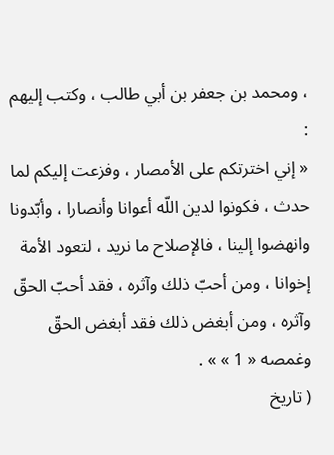، ومحمد بن جعفر بن أبي طالب ، وكتب إليهم :
« إني اخترتكم على الأمصار ، وفزعت إليكم لما حدث ، فكونوا لدين اللّه أعوانا وأنصارا ، وأبّدونا وانهضوا إلينا ، فالإصلاح ما نريد ، لتعود الأمة إخوانا ، ومن أحبّ ذلك وآثره ، فقد أحبّ الحقّ وآثره ، ومن أبغض ذلك فقد أبغض الحقّ وغمصه « 1 » » .
( تاريخ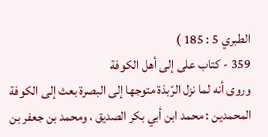الطبري 5 : 185 )
359 - كتاب على إلى أهل الكوفة
وروى أنه لما نزل الرّبذة متوجها إلى البصرة بعث إلى الكوفة المحمدين : محمد ابن أبي بكر الصديق ، ومحمد بن جعفر بن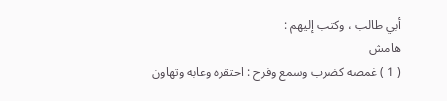أبي طالب ، وكتب إليهم :
هامش
( 1 ) غمصه كضرب وسمع وفرح : احتقره وعابه وتهاون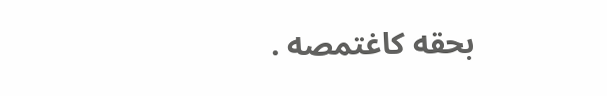بحقه كاغتمصه .